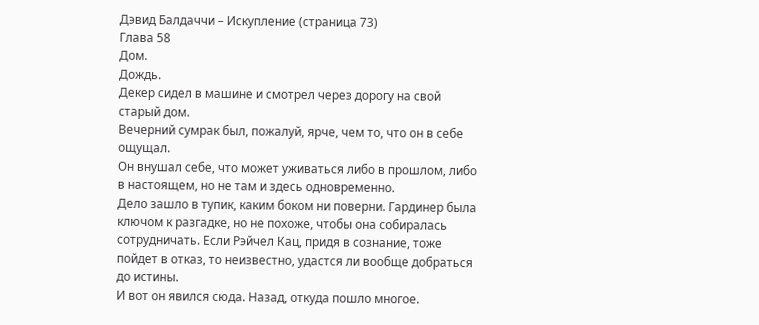Дэвид Балдаччи – Искупление (страница 73)
Глава 58
Дом.
Дождь.
Декер сидел в машине и смотрел через дорогу на свой старый дом.
Вечерний сумрак был, пожалуй, ярче, чем то, что он в себе ощущал.
Он внушал себе, что может уживаться либо в прошлом, либо в настоящем, но не там и здесь одновременно.
Дело зашло в тупик, каким боком ни поверни. Гардинер была ключом к разгадке, но не похоже, чтобы она собиралась сотрудничать. Если Рэйчел Кац, придя в сознание, тоже пойдет в отказ, то неизвестно, удастся ли вообще добраться до истины.
И вот он явился сюда. Назад, откуда пошло многое.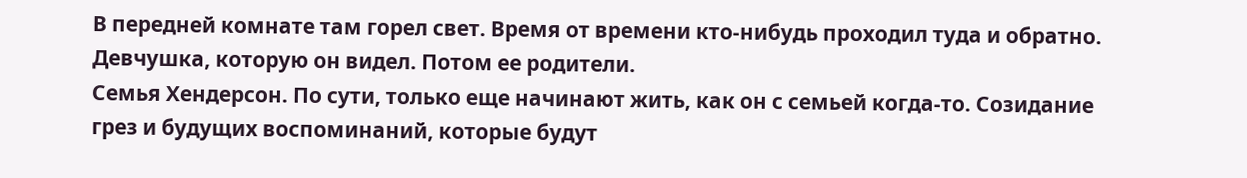В передней комнате там горел свет. Время от времени кто-нибудь проходил туда и обратно. Девчушка, которую он видел. Потом ее родители.
Семья Хендерсон. По сути, только еще начинают жить, как он с семьей когда-то. Созидание грез и будущих воспоминаний, которые будут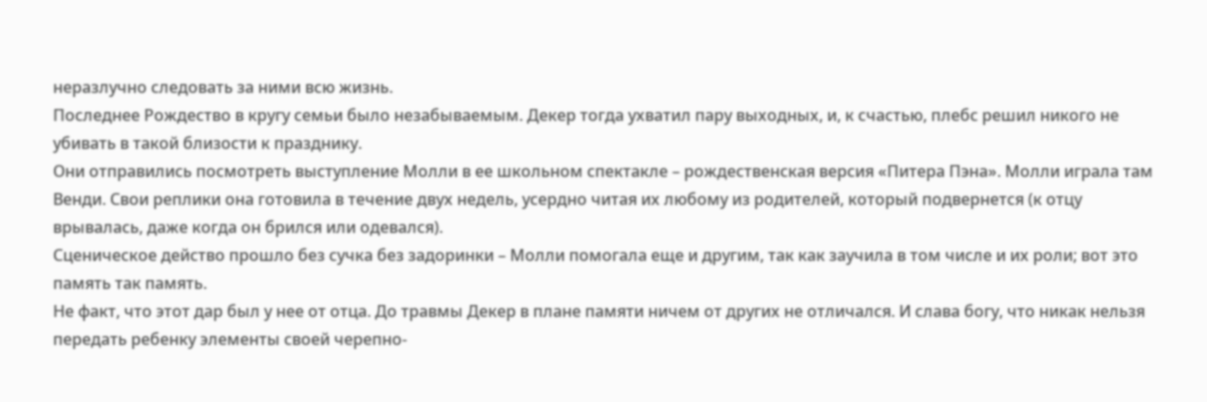неразлучно следовать за ними всю жизнь.
Последнее Рождество в кругу семьи было незабываемым. Декер тогда ухватил пару выходных, и, к счастью, плебс решил никого не убивать в такой близости к празднику.
Они отправились посмотреть выступление Молли в ее школьном спектакле – рождественская версия «Питера Пэна». Молли играла там Венди. Свои реплики она готовила в течение двух недель, усердно читая их любому из родителей, который подвернется (к отцу врывалась, даже когда он брился или одевался).
Сценическое действо прошло без сучка без задоринки – Молли помогала еще и другим, так как заучила в том числе и их роли; вот это память так память.
Не факт, что этот дар был у нее от отца. До травмы Декер в плане памяти ничем от других не отличался. И слава богу, что никак нельзя передать ребенку элементы своей черепно-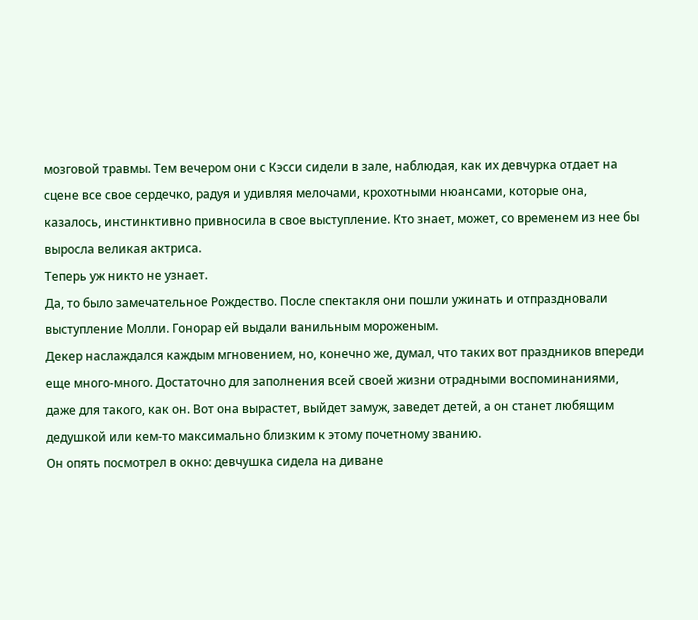мозговой травмы. Тем вечером они с Кэсси сидели в зале, наблюдая, как их девчурка отдает на сцене все свое сердечко, радуя и удивляя мелочами, крохотными нюансами, которые она, казалось, инстинктивно привносила в свое выступление. Кто знает, может, со временем из нее бы выросла великая актриса.
Теперь уж никто не узнает.
Да, то было замечательное Рождество. После спектакля они пошли ужинать и отпраздновали выступление Молли. Гонорар ей выдали ванильным мороженым.
Декер наслаждался каждым мгновением, но, конечно же, думал, что таких вот праздников впереди еще много-много. Достаточно для заполнения всей своей жизни отрадными воспоминаниями, даже для такого, как он. Вот она вырастет, выйдет замуж, заведет детей, а он станет любящим дедушкой или кем-то максимально близким к этому почетному званию.
Он опять посмотрел в окно: девчушка сидела на диване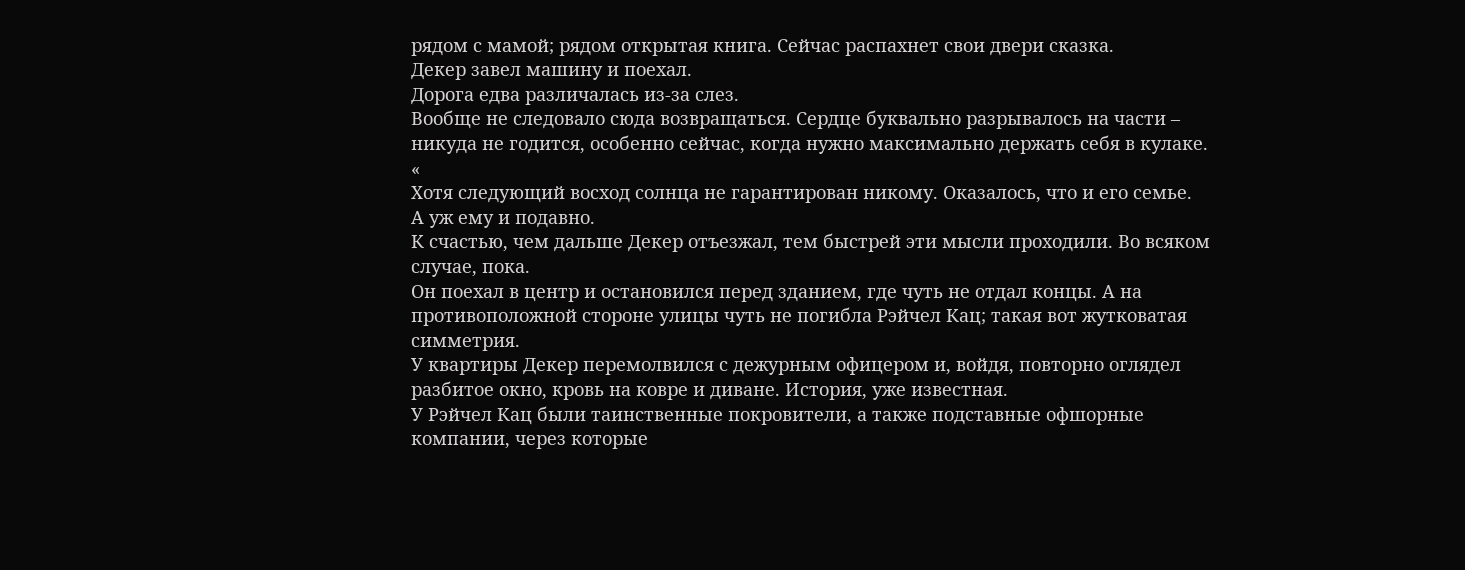рядом с мамой; рядом открытая книга. Сейчас распахнет свои двери сказка.
Декер завел машину и поехал.
Дорога едва различалась из-за слез.
Вообще не следовало сюда возвращаться. Сердце буквально разрывалось на части – никуда не годится, особенно сейчас, когда нужно максимально держать себя в кулаке.
«
Хотя следующий восход солнца не гарантирован никому. Оказалось, что и его семье.
А уж ему и подавно.
К счастью, чем дальше Декер отъезжал, тем быстрей эти мысли проходили. Во всяком случае, пока.
Он поехал в центр и остановился перед зданием, где чуть не отдал концы. А на противоположной стороне улицы чуть не погибла Рэйчел Кац; такая вот жутковатая симметрия.
У квартиры Декер перемолвился с дежурным офицером и, войдя, повторно оглядел разбитое окно, кровь на ковре и диване. История, уже известная.
У Рэйчел Кац были таинственные покровители, а также подставные офшорные компании, через которые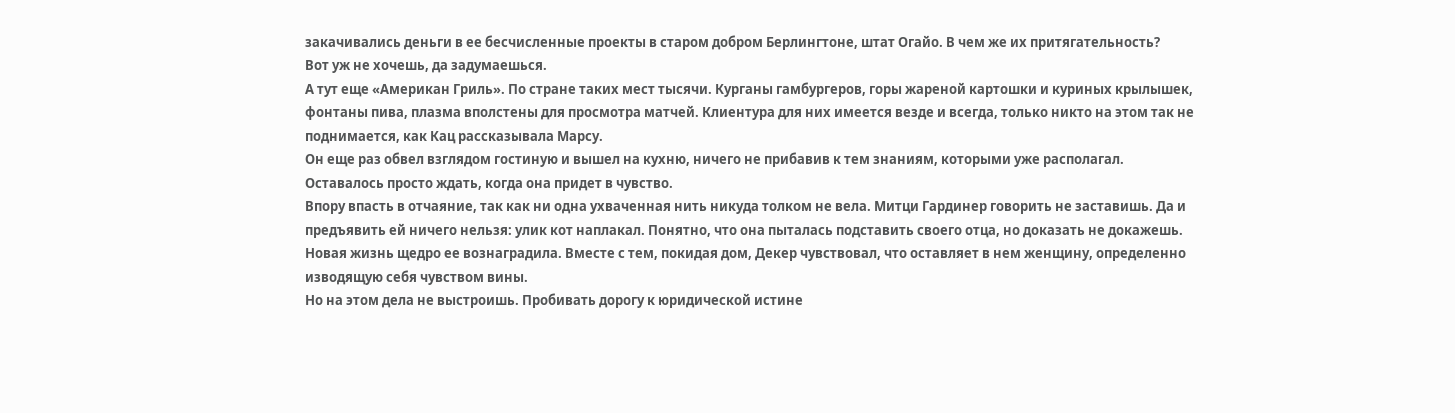закачивались деньги в ее бесчисленные проекты в старом добром Берлингтоне, штат Огайо. В чем же их притягательность?
Вот уж не хочешь, да задумаешься.
А тут еще «Американ Гриль». По стране таких мест тысячи. Курганы гамбургеров, горы жареной картошки и куриных крылышек, фонтаны пива, плазма вполстены для просмотра матчей. Клиентура для них имеется везде и всегда, только никто на этом так не поднимается, как Кац рассказывала Марсу.
Он еще раз обвел взглядом гостиную и вышел на кухню, ничего не прибавив к тем знаниям, которыми уже располагал.
Оставалось просто ждать, когда она придет в чувство.
Впору впасть в отчаяние, так как ни одна ухваченная нить никуда толком не вела. Митци Гардинер говорить не заставишь. Да и предъявить ей ничего нельзя: улик кот наплакал. Понятно, что она пыталась подставить своего отца, но доказать не докажешь. Новая жизнь щедро ее вознаградила. Вместе с тем, покидая дом, Декер чувствовал, что оставляет в нем женщину, определенно изводящую себя чувством вины.
Но на этом дела не выстроишь. Пробивать дорогу к юридической истине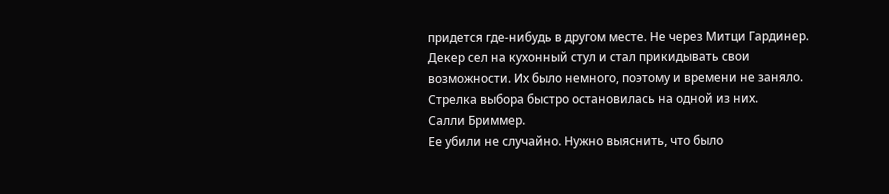придется где-нибудь в другом месте. Не через Митци Гардинер.
Декер сел на кухонный стул и стал прикидывать свои возможности. Их было немного, поэтому и времени не заняло. Стрелка выбора быстро остановилась на одной из них.
Салли Бриммер.
Ее убили не случайно. Нужно выяснить, что было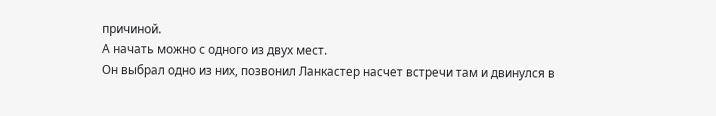причиной.
А начать можно с одного из двух мест.
Он выбрал одно из них, позвонил Ланкастер насчет встречи там и двинулся в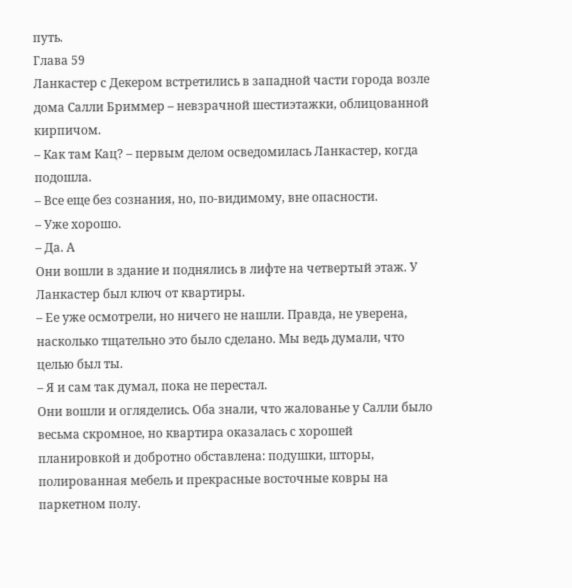путь.
Глава 59
Ланкастер с Декером встретились в западной части города возле дома Салли Бриммер – невзрачной шестиэтажки, облицованной кирпичом.
– Как там Кац? – первым делом осведомилась Ланкастер, когда подошла.
– Все еще без сознания, но, по-видимому, вне опасности.
– Уже хорошо.
– Да. А
Они вошли в здание и поднялись в лифте на четвертый этаж. У Ланкастер был ключ от квартиры.
– Ее уже осмотрели, но ничего не нашли. Правда, не уверена, насколько тщательно это было сделано. Мы ведь думали, что целью был ты.
– Я и сам так думал, пока не перестал.
Они вошли и огляделись. Оба знали, что жалованье у Салли было весьма скромное, но квартира оказалась с хорошей планировкой и добротно обставлена: подушки, шторы, полированная мебель и прекрасные восточные ковры на паркетном полу.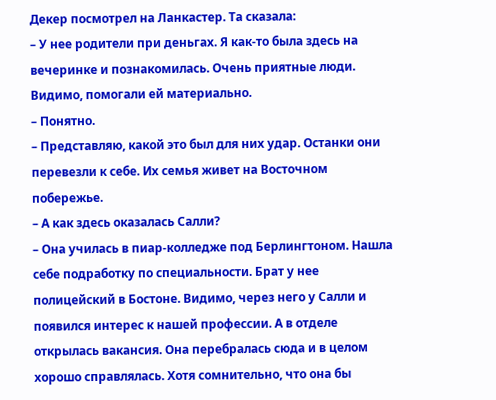Декер посмотрел на Ланкастер. Та сказала:
– У нее родители при деньгах. Я как-то была здесь на вечеринке и познакомилась. Очень приятные люди. Видимо, помогали ей материально.
– Понятно.
– Представляю, какой это был для них удар. Останки они перевезли к себе. Их семья живет на Восточном побережье.
– А как здесь оказалась Салли?
– Она училась в пиар-колледже под Берлингтоном. Нашла себе подработку по специальности. Брат у нее полицейский в Бостоне. Видимо, через него у Салли и появился интерес к нашей профессии. А в отделе открылась вакансия. Она перебралась сюда и в целом хорошо справлялась. Хотя сомнительно, что она бы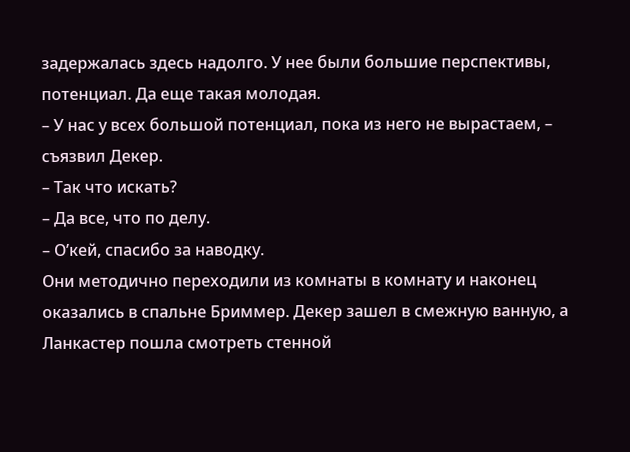задержалась здесь надолго. У нее были большие перспективы, потенциал. Да еще такая молодая.
– У нас у всех большой потенциал, пока из него не вырастаем, – съязвил Декер.
– Так что искать?
– Да все, что по делу.
– О’кей, спасибо за наводку.
Они методично переходили из комнаты в комнату и наконец оказались в спальне Бриммер. Декер зашел в смежную ванную, а Ланкастер пошла смотреть стенной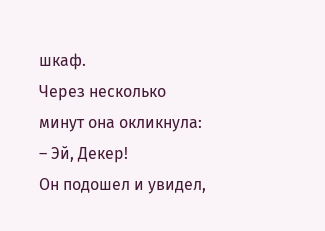шкаф.
Через несколько минут она окликнула:
– Эй, Декер!
Он подошел и увидел,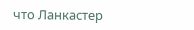что Ланкастер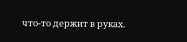что-то держит в руках.